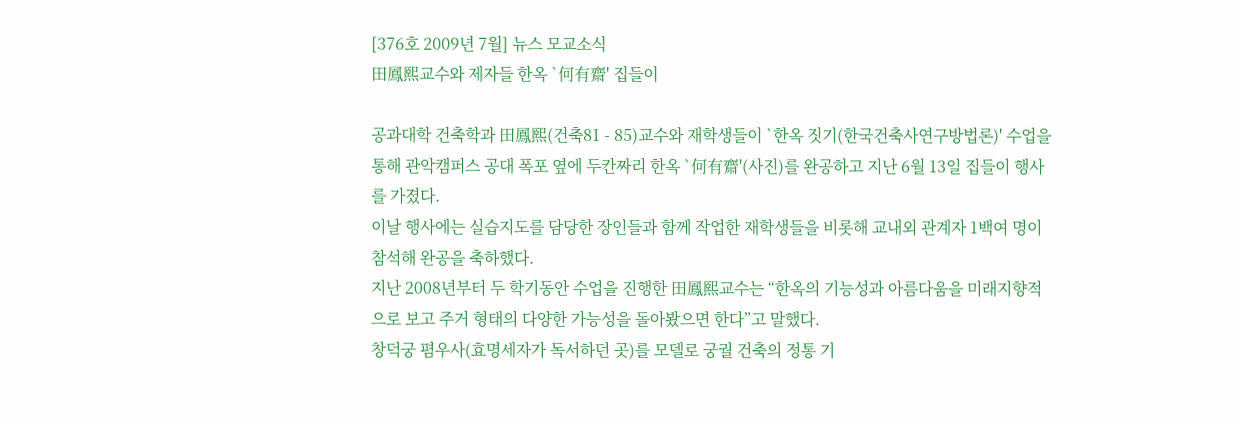[376호 2009년 7월] 뉴스 모교소식
田鳳熙교수와 제자들 한옥 `何有齋' 집들이

공과대학 건축학과 田鳳熙(건축81 - 85)교수와 재학생들이 `한옥 짓기(한국건축사연구방법론)' 수업을 통해 관악캠퍼스 공대 폭포 옆에 두칸짜리 한옥 `何有齋'(사진)를 완공하고 지난 6월 13일 집들이 행사를 가졌다.
이날 행사에는 실습지도를 담당한 장인들과 함께 작업한 재학생들을 비롯해 교내외 관계자 1백여 명이 참석해 완공을 축하했다.
지난 2008년부터 두 학기동안 수업을 진행한 田鳳熙교수는 “한옥의 기능성과 아름다움을 미래지향적으로 보고 주거 형태의 다양한 가능성을 돌아봤으면 한다”고 말했다.
창덕궁 폄우사(효명세자가 독서하던 곳)를 모델로 궁궐 건축의 정통 기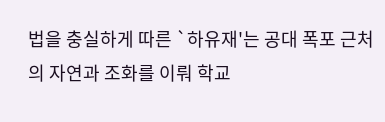법을 충실하게 따른 `하유재'는 공대 폭포 근처의 자연과 조화를 이뤄 학교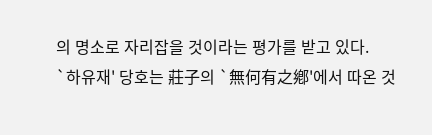의 명소로 자리잡을 것이라는 평가를 받고 있다.
`하유재' 당호는 莊子의 `無何有之鄕'에서 따온 것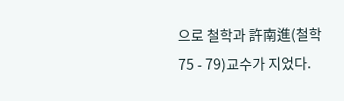으로 철학과 許南進(철학75 - 79)교수가 지었다.